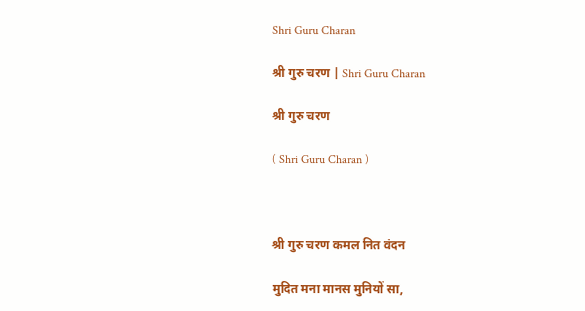Shri Guru Charan

श्री गुरु चरण | Shri Guru Charan

श्री गुरु चरण

( Shri Guru Charan )



श्री गुरु चरण कमल नित वंदन

मुदित मना मानस मुनियों सा,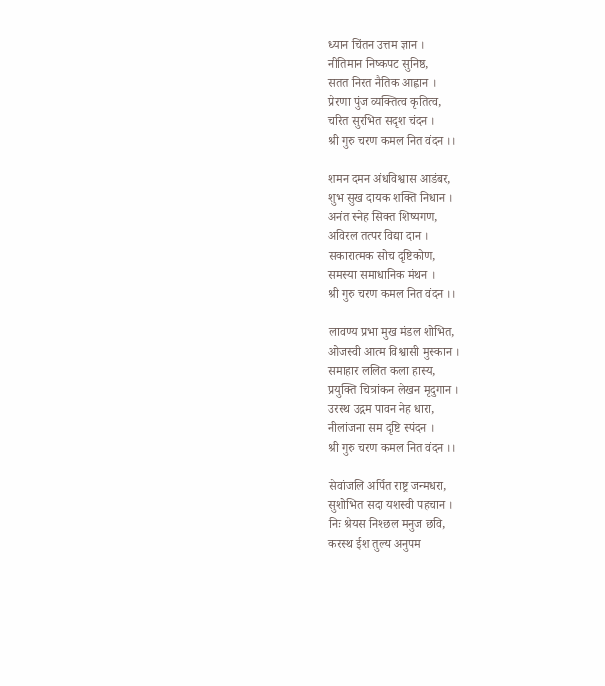ध्यान चिंतन उत्तम ज्ञान ।
नीतिमान निष्कपट सुनिष्ठ,
सतत निरत नैतिक आह्वान ।
प्रेरणा पुंज व्यक्तित्व कृतित्व,
चरित सुरभित सदृश चंदन ।
श्री गुरु चरण कमल नित वंदन ।।

शमन दमन अंधविश्वास आडंबर,
शुभ सुख दायक शक्ति निधान ।
अनंत स्नेह सिक्त शिष्यगण,
अविरल तत्पर विद्या दान ।
सकारात्मक सोच दृष्टिकोण,
समस्या समाधानिक मंथन ।
श्री गुरु चरण कमल नित वंदन ।।

लावण्य प्रभा मुख मंडल शोभित,
ओजस्वी आत्म विश्वासी मुस्कान ।
समाहार ललित कला हास्य,
प्रयुक्ति चित्रांकन लेखन मृदुगान ।
उरस्थ उद्गम पावन नेह धारा,
नीलांजना सम दृष्टि स्पंदन ।
श्री गुरु चरण कमल नित वंदन ।।

सेवांजलि अर्पित राष्ट्र जन्मधरा,
सुशोभित सदा यशस्वी पहचान ।
निः श्रेयस निश्छल मनुज छवि,
करस्थ ईश तुल्य अनुपम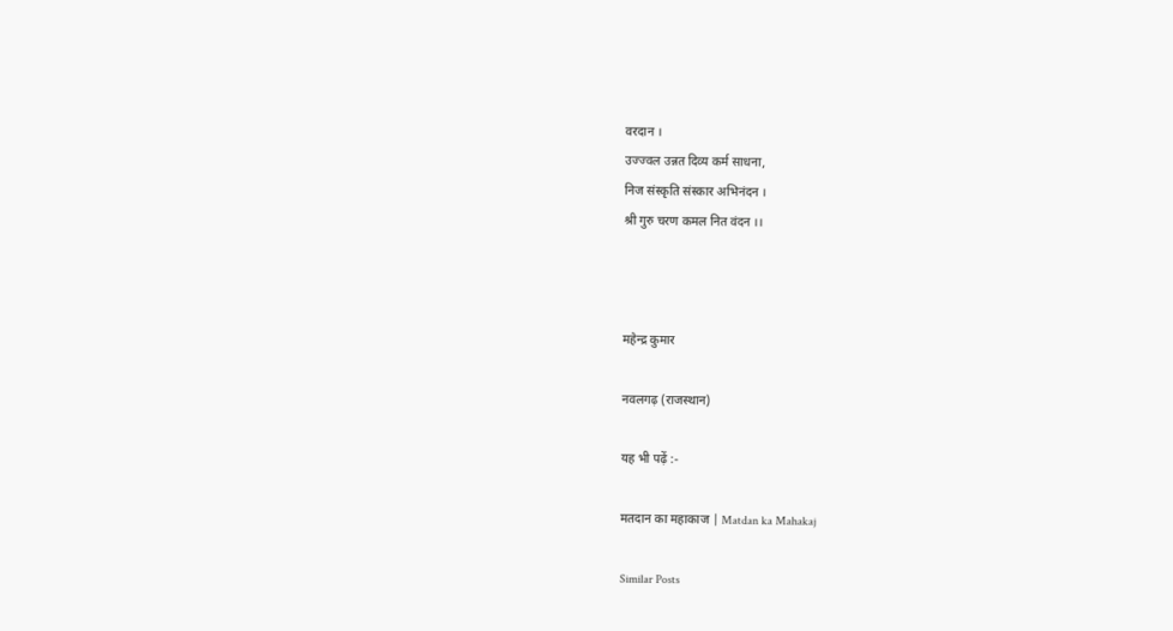वरदान ।
उज्ज्वल उन्नत दिव्य कर्म साधना,
निज संस्कृति संस्कार अभिनंदन ।
श्री गुरु चरण कमल नित वंदन ।।



महेन्द्र कुमार

नवलगढ़ (राजस्थान)

यह भी पढ़ें :-

मतदान का महाकाज | Matdan ka Mahakaj

Similar Posts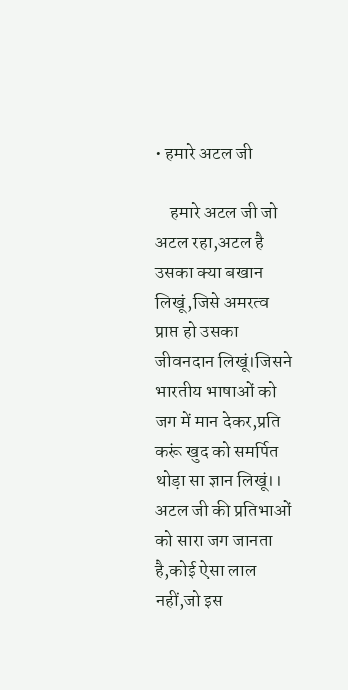• हमारे अटल जी

    हमारे अटल जी जो अटल रहा,अटल है उसका क्या बखान लिखूं,जिसे अमरत्व प्राप्त हो उसका जीवनदान लिखूं।जिसने भारतीय भाषाओं को जग में मान देकर,प्रति करूं खुद को समर्पित थोड़ा सा ज्ञान लिखूं।। अटल जी की प्रतिभाओं को सारा जग जानता है,कोई ऐसा लाल नहीं,जो इस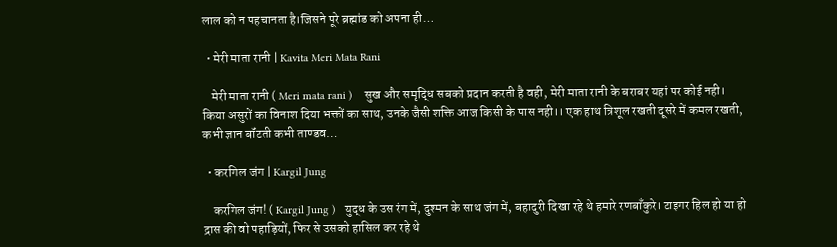लाल को न पहचानता है।जिसने पूरे ब्रह्मांड को अपना ही…

  • मेरी माता रानी | Kavita Meri Mata Rani

    मेरी माता रानी ( Meri mata rani )    सुख और समृद्धि सबको प्रदान करती है वही, मेरी माता रानी के बराबर यहां पर कोई नही। किया असुरों का विनाश दिया भक्तों का साथ, उनके जैसी शक्ति आज किसी के पास नही।। एक हाथ त्रिशूल रखती दूसरे में कमल रखती, कभी ज्ञान बॉंटती कभी ताण्डव…

  • करगिल जंग | Kargil Jung

    करगिल जंग! ( Kargil Jung )   युद्ध के उस रंग में, दुश्मन के साथ जंग में, बहादुरी दिखा रहे थे हमारे रणबाँकुरे। टाइगर हिल हो या हो द्रास की वो पहाड़ियों, फिर से उसको हासिल कर रहे थे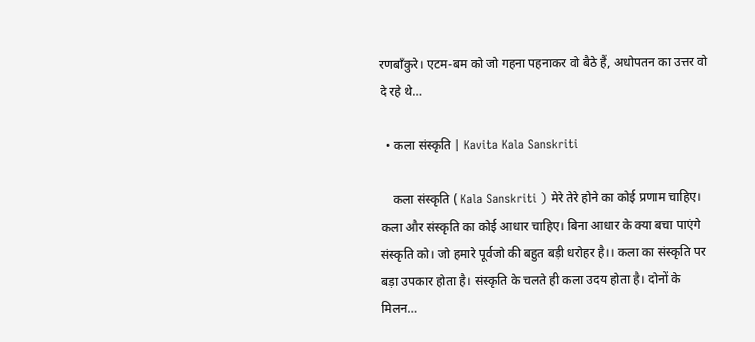रणबाँकुरे। एटम-बम को जो गहना पहनाकर वो बैठे हैं, अधोपतन का उत्तर वो दे रहे थे…

  • कला संस्कृति | Kavita Kala Sanskriti

    कला संस्कृति ( Kala Sanskriti ) मेरे तेरे होने का कोई प्रणाम चाहिए। कला और संस्कृति का कोई आधार चाहिए। बिना आधार के क्या बचा पाएंगे संस्कृति को। जो हमारे पूर्वजो की बहुत बड़ी धरोहर है।। कला का संस्कृति पर बड़ा उपकार होता है। संस्कृति के चलते ही कला उदय होता है। दोनों के मिलन…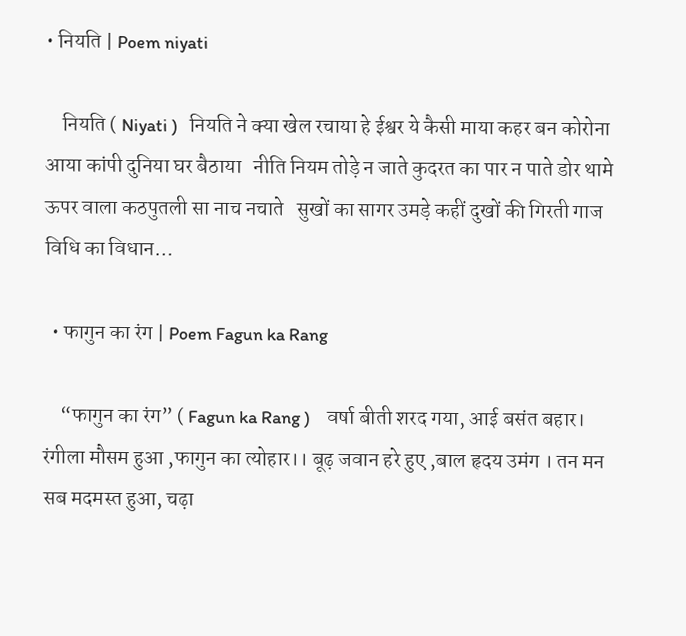• नियति | Poem niyati

    नियति ( Niyati )   नियति ने क्या खेल रचाया हे ईश्वर ये कैसी माया कहर बन कोरोना आया कांपी दुनिया घर बैठाया   नीति नियम तोड़े न जाते कुदरत का पार न पाते डोर थामे ऊपर वाला कठपुतली सा नाच नचाते   सुखों का सागर उमड़े कहीं दुखों की गिरती गाज विधि का विधान…

  • फागुन का रंग | Poem Fagun ka Rang

    “फागुन का रंग” ( Fagun ka Rang )    वर्षा बीती शरद गया, आई बसंत बहार। रंगीला मौसम हुआ ,फागुन का त्योहार।। बूढ़ जवान हरे हुए ,बाल हृदय उमंग । तन मन सब मदमस्त हुआ, चढ़ा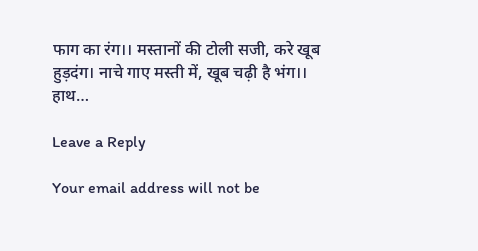फाग का रंग।। मस्तानों की टोली सजी, करे खूब हुड़दंग। नाचे गाए मस्ती में, खूब चढ़ी है भंग।। हाथ…

Leave a Reply

Your email address will not be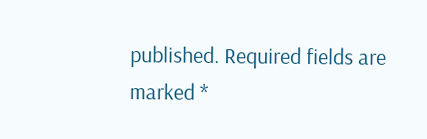published. Required fields are marked *